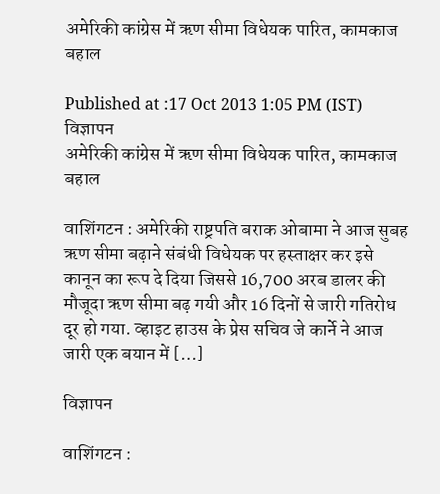अमेरिकी कांग्रेस में ऋण सीमा विधेयक पारित, कामकाज बहाल

Published at :17 Oct 2013 1:05 PM (IST)
विज्ञापन
अमेरिकी कांग्रेस में ऋण सीमा विधेयक पारित, कामकाज बहाल

वाशिंगटन : अमेरिकी राष्ट्रपति बराक ओबामा ने आज सुबह ऋण सीमा बढ़ाने संबंधी विधेयक पर हस्ताक्षर कर इसे कानून का रूप दे दिया जिससे 16,700 अरब डालर की मौजूदा ऋण सीमा बढ़ गयी और 16 दिनों से जारी गतिरोध दूर हो गया. व्हाइट हाउस के प्रेस सचिव जे कार्ने ने आज जारी एक बयान में […]

विज्ञापन

वाशिंगटन :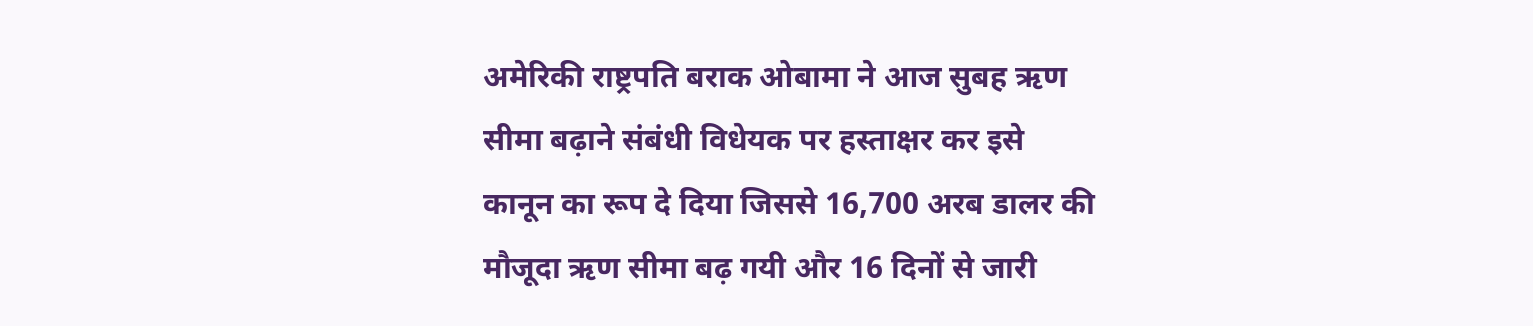अमेरिकी राष्ट्रपति बराक ओबामा ने आज सुबह ऋण सीमा बढ़ाने संबंधी विधेयक पर हस्ताक्षर कर इसे कानून का रूप दे दिया जिससे 16,700 अरब डालर की मौजूदा ऋण सीमा बढ़ गयी और 16 दिनों से जारी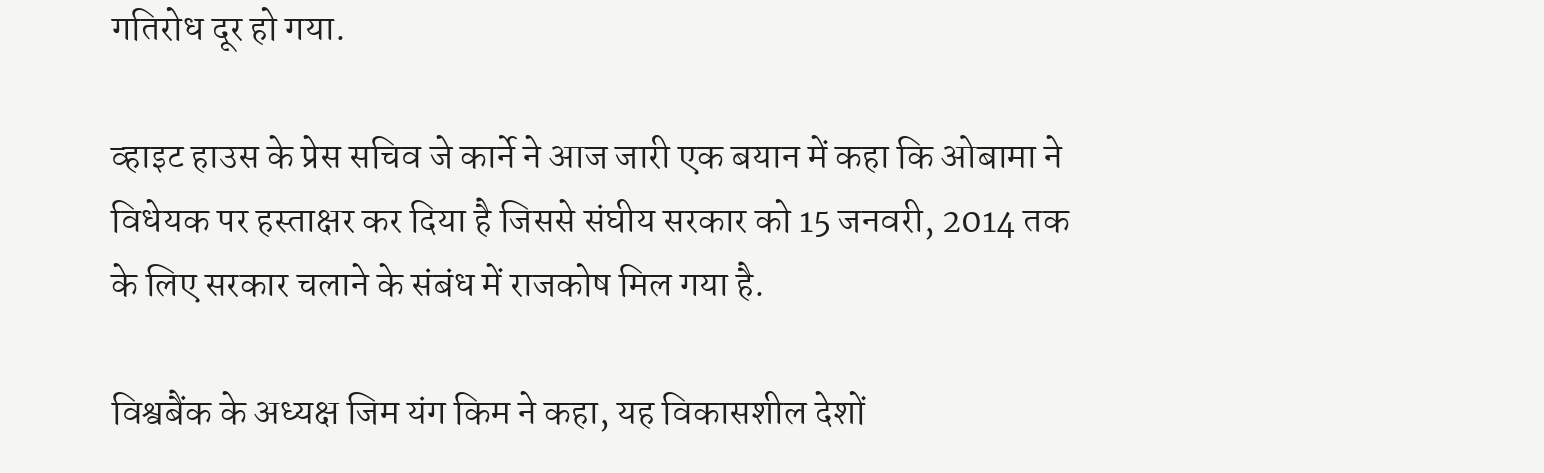गतिरोध दूर हो गया.

व्हाइट हाउस के प्रेस सचिव जे कार्ने ने आज जारी एक बयान में कहा कि ओबामा ने विधेयक पर हस्ताक्षर कर दिया है जिससे संघीय सरकार को 15 जनवरी, 2014 तक के लिए सरकार चलाने के संबंध में राजकोष मिल गया है.

विश्वबैंक के अध्यक्ष जिम यंग किम ने कहा, यह विकासशील देशों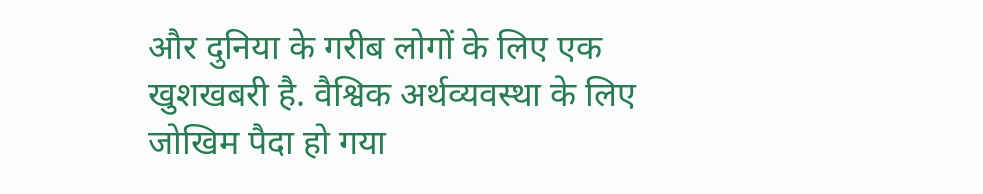और दुनिया के गरीब लोगों के लिए एक खुशखबरी है. वैश्विक अर्थव्यवस्था के लिए जोखिम पैदा हो गया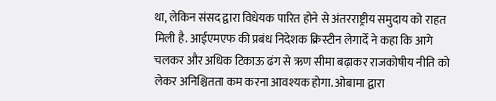था, लेकिन संसद द्वारा विधेयक पारित होने से अंतरराष्ट्रीय समुदाय को राहत मिली है. आईएमएफ की प्रबंध निदेशक क्रिस्टीन लेगार्दे ने कहा कि आगे चलकर और अधिक टिकाऊ ढंग से ऋण सीमा बढ़ाकर राजकोषीय नीति को लेकर अनिश्चितता कम करना आवश्यक होगा. ओबामा द्वारा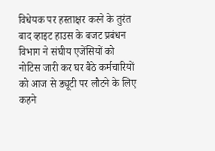विधेयक पर हस्ताक्षर करने के तुरंत बाद व्हाइट हाउस के बजट प्रबंधन विभाग ने संघीय एजेंसियों को नोटिस जारी कर घर बैठे कर्मचारियों को आज से ड्यूटी पर लौटने के लिए कहने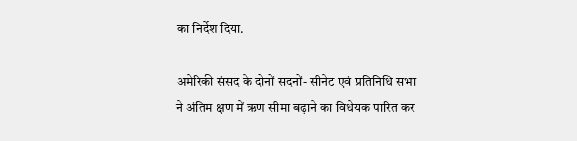का निर्देश दिया.

अमेरिकी संसद के दोनों सदनों- सीनेट एवं प्रतिनिधि सभा ने अंतिम क्षण में ऋण सीमा बढ़ाने का विधेयक पारित कर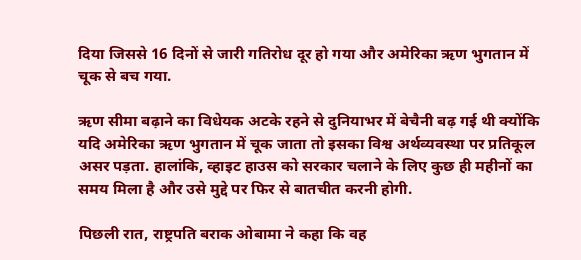दिया जिससे 16 दिनों से जारी गतिरोध दूर हो गया और अमेरिका ऋण भुगतान में चूक से बच गया.

ऋण सीमा बढ़ाने का विधेयक अटके रहने से दुनियाभर में बेचैनी बढ़ गई थी क्योंकि यदि अमेरिका ऋण भुगतान में चूक जाता तो इसका विश्व अर्थव्यवस्था पर प्रतिकूल असर पड़ता. हालांकि, व्हाइट हाउस को सरकार चलाने के लिए कुछ ही महीनों का समय मिला है और उसे मुद्दे पर फिर से बातचीत करनी होगी.

पिछली रात, राष्ट्रपति बराक ओबामा ने कहा कि वह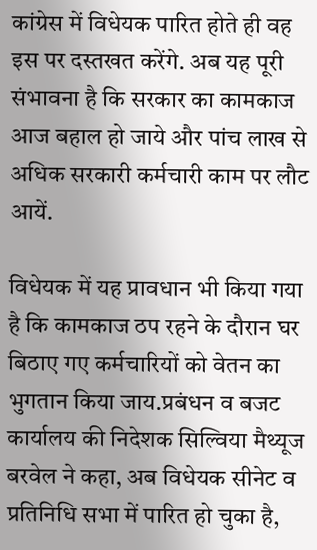कांग्रेस में विधेयक पारित होते ही वह इस पर दस्तखत करेंगे. अब यह पूरी संभावना है कि सरकार का कामकाज आज बहाल हो जाये और पांच लाख से अधिक सरकारी कर्मचारी काम पर लौट आयें.

विधेयक में यह प्रावधान भी किया गया है कि कामकाज ठप रहने के दौरान घर बिठाए गए कर्मचारियों को वेतन का भुगतान किया जाय.प्रबंधन व बजट कार्यालय की निदेशक सिल्विया मैथ्यूज बरवेल ने कहा, अब विधेयक सीनेट व प्रतिनिधि सभा में पारित हो चुका है,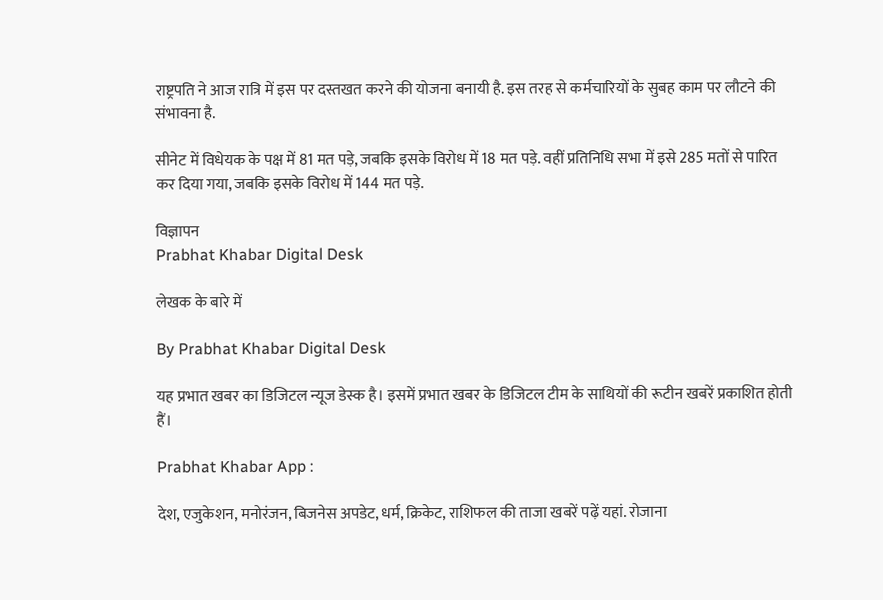राष्ट्रपति ने आज रात्रि में इस पर दस्तखत करने की योजना बनायी है. इस तरह से कर्मचारियों के सुबह काम पर लौटने की संभावना है.

सीनेट में विधेयक के पक्ष में 81 मत पड़े, जबकि इसके विरोध में 18 मत पड़े. वहीं प्रतिनिधि सभा में इसे 285 मतों से पारित कर दिया गया, जबकि इसके विरोध में 144 मत पड़े.

विज्ञापन
Prabhat Khabar Digital Desk

लेखक के बारे में

By Prabhat Khabar Digital Desk

यह प्रभात खबर का डिजिटल न्यूज डेस्क है। इसमें प्रभात खबर के डिजिटल टीम के साथियों की रूटीन खबरें प्रकाशित होती हैं।

Prabhat Khabar App :

देश, एजुकेशन, मनोरंजन, बिजनेस अपडेट, धर्म, क्रिकेट, राशिफल की ताजा खबरें पढ़ें यहां. रोजाना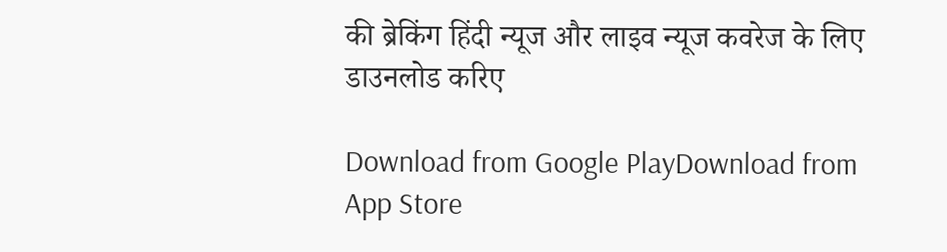की ब्रेकिंग हिंदी न्यूज और लाइव न्यूज कवरेज के लिए डाउनलोड करिए

Download from Google PlayDownload from App Store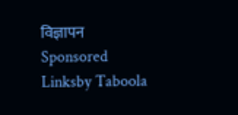विज्ञापन
Sponsored Linksby Taboola